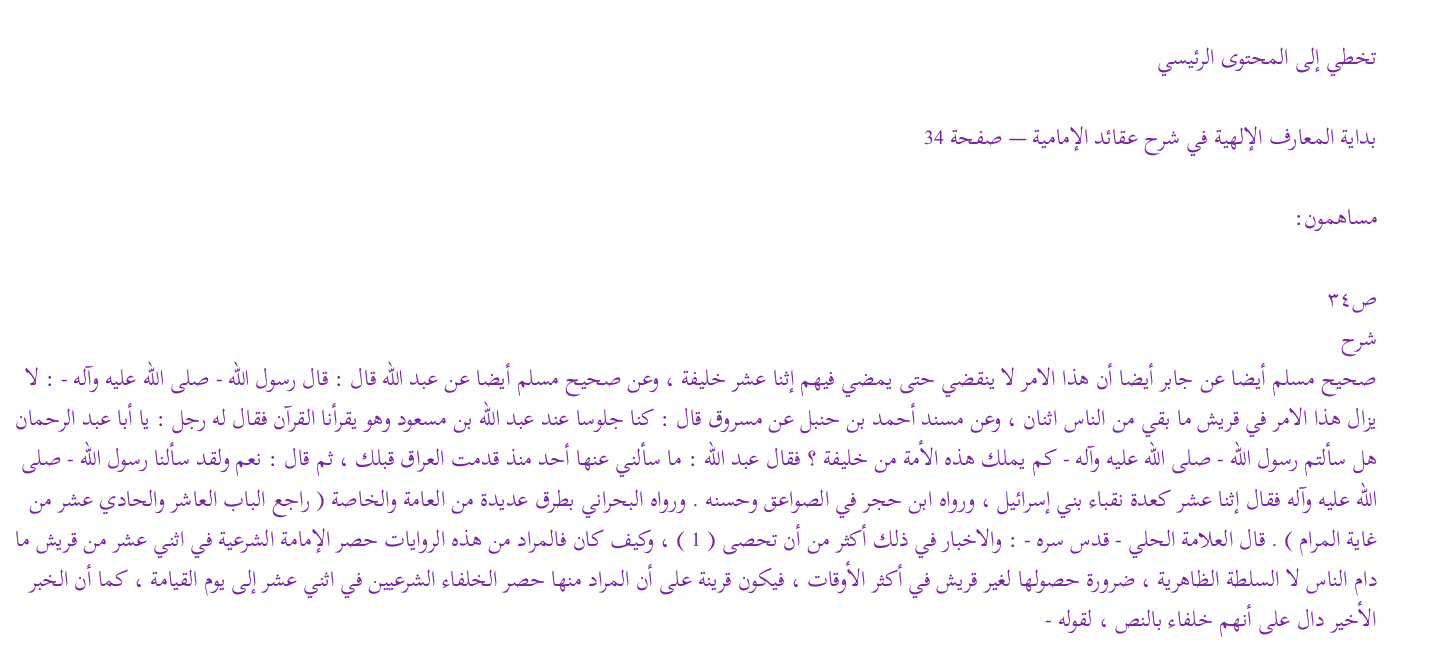تخطي إلى المحتوى الرئيسي

بداية المعارف الإلهية في شرح عقائد الإمامية — صفحة 34

مساهمون:

ص٣٤
شرح
صحيح مسلم أيضا عن جابر أيضا أن هذا الامر لا ينقضي حتى يمضي فيهم إثنا عشر خليفة ، وعن صحيح مسلم أيضا عن عبد الله قال : قال رسول الله - صلى الله عليه وآله - : لا يزال هذا الامر في قريش ما بقي من الناس اثنان ، وعن مسند أحمد بن حنبل عن مسروق قال : كنا جلوسا عند عبد الله بن مسعود وهو يقرأنا القرآن فقال له رجل : يا أبا عبد الرحمان هل سألتم رسول الله - صلى الله عليه وآله - كم يملك هذه الأمة من خليفة ؟ فقال عبد الله : ما سألني عنها أحد منذ قدمت العراق قبلك ، ثم قال : نعم ولقد سألنا رسول الله - صلى الله عليه وآله فقال إثنا عشر كعدة نقباء بني إسرائيل ، ورواه ابن حجر في الصواعق وحسنه . ورواه البحراني بطرق عديدة من العامة والخاصة ( راجع الباب العاشر والحادي عشر من غاية المرام ) . قال العلامة الحلي - قدس سره - : والاخبار في ذلك أكثر من أن تحصى ( 1 ) ، وكيف كان فالمراد من هذه الروايات حصر الإمامة الشرعية في اثني عشر من قريش ما دام الناس لا السلطة الظاهرية ، ضرورة حصولها لغير قريش في أكثر الأوقات ، فيكون قرينة على أن المراد منها حصر الخلفاء الشرعيين في اثني عشر إلى يوم القيامة ، كما أن الخبر الأخير دال على أنهم خلفاء بالنص ، لقوله -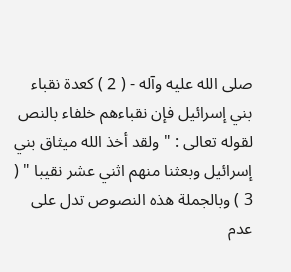صلى الله عليه وآله - ( 2 ) كعدة نقباء بني إسرائيل فإن نقباءهم خلفاء بالنص لقوله تعالى : " ولقد أخذ الله ميثاق بني إسرائيل وبعثنا منهم اثني عشر نقيبا " ( 3 ) وبالجملة هذه النصوص تدل على عدم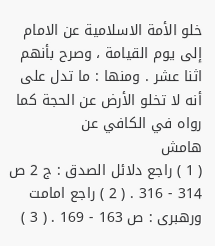خلو الأمة الاسلامية عن الامام إلى يوم القيامة ، وصرح بأنهم اثنا عشر . ومنها : ما تدل على أنه لا تخلو الأرض عن الحجة كما رواه في الكافي عن
هامش
( 1 ) راجع دلائل الصدق : ج 2 ص 314 - 316 . ( 2 ) راجع امامت ورهبرى : ص 163 - 169 . ( 3 )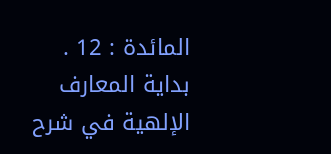المائدة : 12 .
بداية المعارف الإلهية في شرح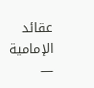عقائد الإمامية —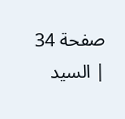صفحة 34 | السيد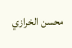محسن الخرازي